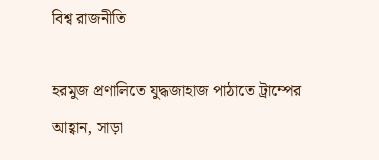বিশ্ব রাজনীতি

হরমুজ প্রণালিতে যুদ্ধজাহাজ পাঠাতে ট্রাম্পের আহ্বান, সাড়া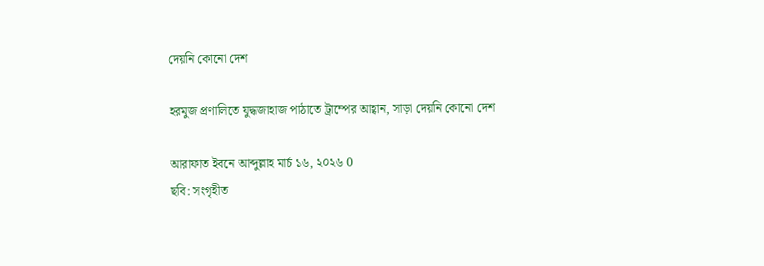দেয়নি কোনো দেশ

হরমুজ প্রণালিতে যুদ্ধজাহাজ পাঠাতে ট্রাম্পের আহ্বান, সাড়া দেয়নি কোনো দেশ

আরাফাত ইবনে আব্দুল্লাহ মার্চ ১৬, ২০২৬ 0
ছবি: সংগৃহীত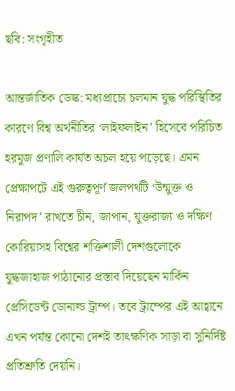ছবি: সংগৃহীত

আন্তর্জাতিক ডেস্ক: মধ্যপ্রাচ্যে চলমান যুদ্ধ পরিস্থিতির কারণে বিশ্ব অর্থনীতির ‘লাইফলাইন’ হিসেবে পরিচিত হরমুজ প্রণালি কার্যত অচল হয়ে পড়েছে। এমন প্রেক্ষাপটে এই গুরুত্বপূর্ণ জলপথটি ‘উন্মুক্ত ও নিরাপদ’ রাখতে চীন, জাপান, যুক্তরাজ্য ও দক্ষিণ কোরিয়াসহ বিশ্বের শক্তিশালী দেশগুলোকে যুদ্ধজাহাজ পাঠানোর প্রস্তাব দিয়েছেন মার্কিন প্রেসিডেন্ট ডোনাল্ড ট্রাম্প। তবে ট্রাম্পের এই আহ্বানে এখন পর্যন্ত কোনো দেশই তাৎক্ষণিক সাড়া বা সুনির্দিষ্ট প্রতিশ্রুতি দেয়নি।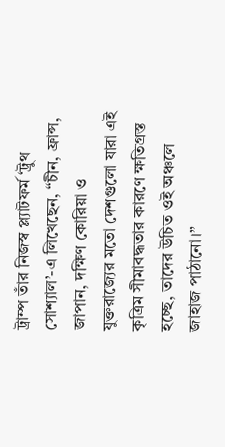ট্রাম্প তাঁর নিজস্ব প্ল্যাটফর্ম ‘ট্রুথ সোশ্যাল’-এ লিখেছেন, “চীন, ফ্রান্স, জাপান, দক্ষিণ কোরিয়া ও যুক্তরাজ্যের মতো দেশগুলো যারা এই কৃত্রিম সীমাবদ্ধতার কারণে ক্ষতিগ্রস্ত হচ্ছে, তাদের উচিত ওই অঞ্চলে জাহাজ পাঠানো।”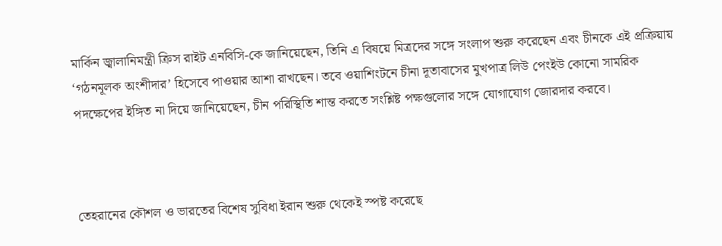মার্কিন জ্বালানিমন্ত্রী ক্রিস রাইট এনবিসি-কে জানিয়েছেন, তিনি এ বিষয়ে মিত্রদের সঙ্গে সংলাপ শুরু করেছেন এবং চীনকে এই প্রক্রিয়ায় ‘গঠনমূলক অংশীদার’ হিসেবে পাওয়ার আশা রাখছেন। তবে ওয়াশিংটনে চীনা দূতাবাসের মুখপাত্র লিউ পেংইউ কোনো সামরিক পদক্ষেপের ইঙ্গিত না দিয়ে জানিয়েছেন, চীন পরিস্থিতি শান্ত করতে সংশ্লিষ্ট পক্ষগুলোর সঙ্গে যোগাযোগ জোরদার করবে।



তেহরানের কৌশল ও ভারতের বিশেষ সুবিধা ইরান শুরু থেকেই স্পষ্ট করেছে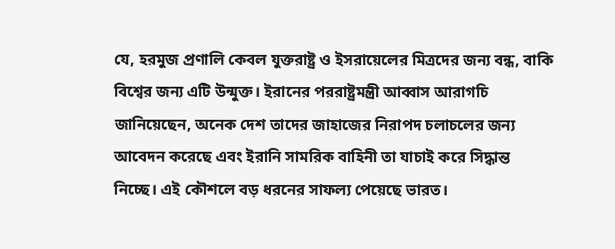যে, হরমুজ প্রণালি কেবল যুক্তরাষ্ট্র ও ইসরায়েলের মিত্রদের জন্য বন্ধ, বাকি বিশ্বের জন্য এটি উন্মুক্ত। ইরানের পররাষ্ট্রমন্ত্রী আব্বাস আরাগচি জানিয়েছেন, অনেক দেশ তাদের জাহাজের নিরাপদ চলাচলের জন্য আবেদন করেছে এবং ইরানি সামরিক বাহিনী তা যাচাই করে সিদ্ধান্ত নিচ্ছে। এই কৌশলে বড় ধরনের সাফল্য পেয়েছে ভারত।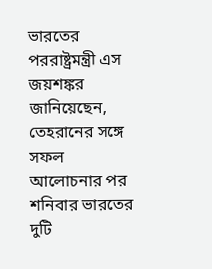ভারতের পররাষ্ট্রমন্ত্রী এস জয়শঙ্কর জানিয়েছেন, তেহরানের সঙ্গে সফল আলোচনার পর শনিবার ভারতের দুটি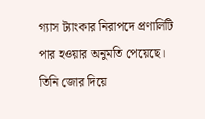গ্যাস ট্যাংকার নিরাপদে প্রণালিটি পার হওয়ার অনুমতি পেয়েছে। তিনি জোর দিয়ে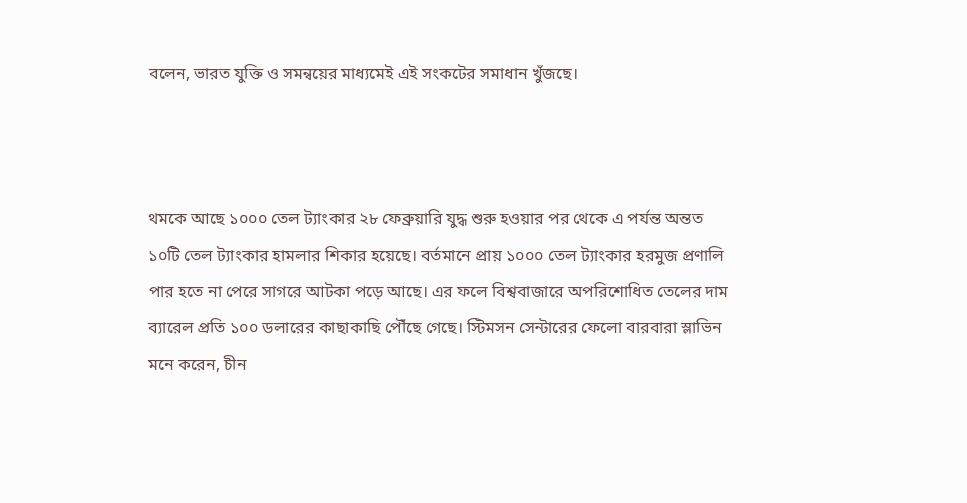বলেন, ভারত যুক্তি ও সমন্বয়ের মাধ্যমেই এই সংকটের সমাধান খুঁজছে।



থমকে আছে ১০০০ তেল ট্যাংকার ২৮ ফেব্রুয়ারি যুদ্ধ শুরু হওয়ার পর থেকে এ পর্যন্ত অন্তত ১০টি তেল ট্যাংকার হামলার শিকার হয়েছে। বর্তমানে প্রায় ১০০০ তেল ট্যাংকার হরমুজ প্রণালি পার হতে না পেরে সাগরে আটকা পড়ে আছে। এর ফলে বিশ্ববাজারে অপরিশোধিত তেলের দাম ব্যারেল প্রতি ১০০ ডলারের কাছাকাছি পৌঁছে গেছে। স্টিমসন সেন্টারের ফেলো বারবারা স্লাভিন মনে করেন, চীন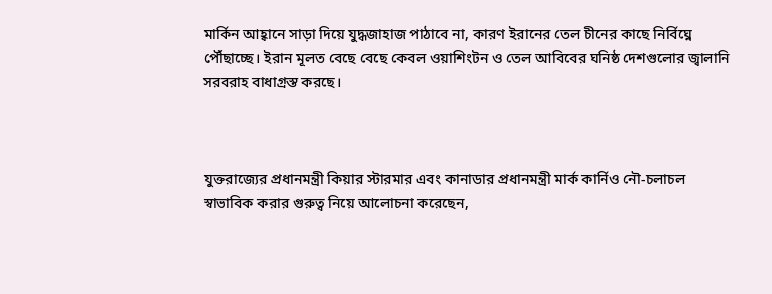মার্কিন আহ্বানে সাড়া দিয়ে যুদ্ধজাহাজ পাঠাবে না, কারণ ইরানের তেল চীনের কাছে নির্বিঘ্নে পৌঁছাচ্ছে। ইরান মূলত বেছে বেছে কেবল ওয়াশিংটন ও তেল আবিবের ঘনিষ্ঠ দেশগুলোর জ্বালানি সরবরাহ বাধাগ্রস্ত করছে।



যুক্তরাজ্যের প্রধানমন্ত্রী কিয়ার স্টারমার এবং কানাডার প্রধানমন্ত্রী মার্ক কার্নিও নৌ-চলাচল স্বাভাবিক করার গুরুত্ব নিয়ে আলোচনা করেছেন,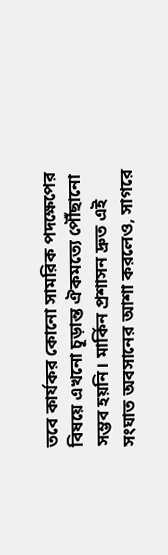তবে কার্যকর কোনো সামরিক পদক্ষেপের বিষয়ে এখনো চূড়ান্ত ঐকমত্যে পৌঁছানো সম্ভব হয়নি। মার্কিন প্রশাসন দ্রুত এই সংঘাত অবসানের আশা করলেও, সাগরে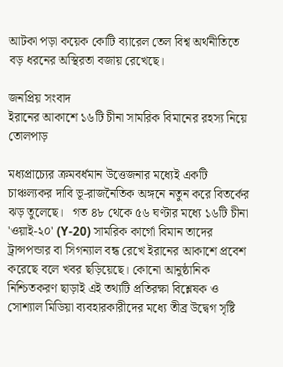আটকা পড়া কয়েক কোটি ব্যারেল তেল বিশ্ব অর্থনীতিতে বড় ধরনের অস্থিরতা বজায় রেখেছে।

জনপ্রিয় সংবাদ
ইরানের আকাশে ১৬টি চীনা সামরিক বিমানের রহস্য নিয়ে তোলপাড়

মধ্যপ্রাচ্যের ক্রমবর্ধমান উত্তেজনার মধ্যেই একটি চাঞ্চল্যকর দাবি ভূ-রাজনৈতিক অঙ্গনে নতুন করে বিতর্কের ঝড় তুলেছে।   গত ৪৮ থেকে ৫৬ ঘণ্টার মধ্যে ১৬টি চীনা 'ওয়াই-২০' (Y-20) সামরিক কার্গো বিমান তাদের ট্রান্সপন্ডার বা সিগন্যাল বন্ধ রেখে ইরানের আকাশে প্রবেশ করেছে বলে খবর ছড়িয়েছে। কোনো আনুষ্ঠানিক নিশ্চিতকরণ ছাড়াই এই তথ্যটি প্রতিরক্ষা বিশ্লেষক ও সোশ্যাল মিডিয়া ব্যবহারকারীদের মধ্যে তীব্র উদ্বেগ সৃষ্টি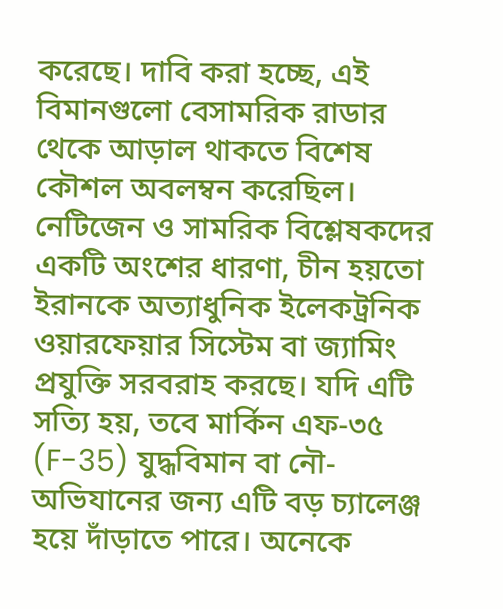করেছে। দাবি করা হচ্ছে, এই বিমানগুলো বেসামরিক রাডার থেকে আড়াল থাকতে বিশেষ কৌশল অবলম্বন করেছিল। নেটিজেন ও সামরিক বিশ্লেষকদের একটি অংশের ধারণা, চীন হয়তো ইরানকে অত্যাধুনিক ইলেকট্রনিক ওয়ারফেয়ার সিস্টেম বা জ্যামিং প্রযুক্তি সরবরাহ করছে। যদি এটি সত্যি হয়, তবে মার্কিন এফ-৩৫ (F-35) যুদ্ধবিমান বা নৌ-অভিযানের জন্য এটি বড় চ্যালেঞ্জ হয়ে দাঁড়াতে পারে। অনেকে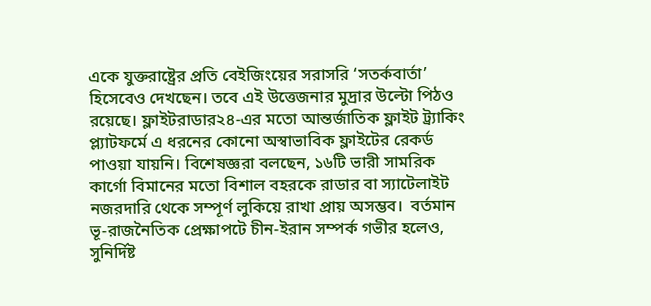একে যুক্তরাষ্ট্রের প্রতি বেইজিংয়ের সরাসরি ‘সতর্কবার্তা’ হিসেবেও দেখছেন। তবে এই উত্তেজনার মুদ্রার উল্টো পিঠও রয়েছে। ফ্লাইটরাডার২৪-এর মতো আন্তর্জাতিক ফ্লাইট ট্র্যাকিং প্ল্যাটফর্মে এ ধরনের কোনো অস্বাভাবিক ফ্লাইটের রেকর্ড পাওয়া যায়নি। বিশেষজ্ঞরা বলছেন, ১৬টি ভারী সামরিক কার্গো বিমানের মতো বিশাল বহরকে রাডার বা স্যাটেলাইট নজরদারি থেকে সম্পূর্ণ লুকিয়ে রাখা প্রায় অসম্ভব।  বর্তমান ভূ-রাজনৈতিক প্রেক্ষাপটে চীন-ইরান সম্পর্ক গভীর হলেও, সুনির্দিষ্ট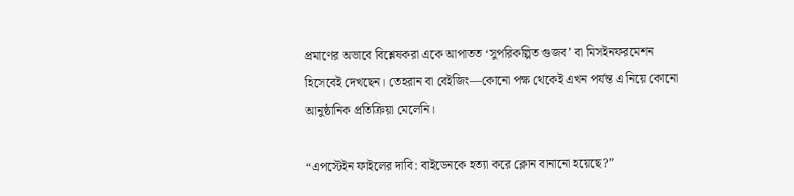প্রমাণের অভাবে বিশ্লেষকরা একে আপাতত ‘সুপরিকল্পিত গুজব’ বা মিসইনফরমেশন হিসেবেই দেখছেন। তেহরান বা বেইজিং—কোনো পক্ষ থেকেই এখন পর্যন্ত এ নিয়ে কোনো আনুষ্ঠানিক প্রতিক্রিয়া মেলেনি।

“এপস্টেইন ফাইলের দাবি: বাইডেনকে হত্যা করে ক্লোন বানানো হয়েছে?”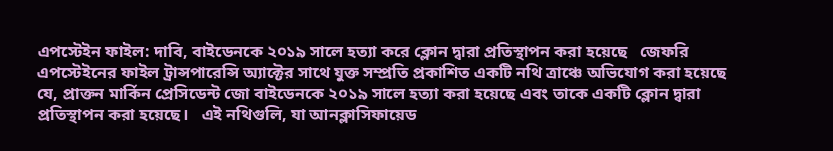এপস্টেইন ফাইল: দাবি, বাইডেনকে ২০১৯ সালে হত্যা করে ক্লোন দ্বারা প্রতিস্থাপন করা হয়েছে   জেফরি এপস্টেইনের ফাইল ট্রান্সপারেন্সি অ্যাক্টের সাথে যুক্ত সম্প্রতি প্রকাশিত একটি নথি ত্রাঞ্চে অভিযোগ করা হয়েছে যে, প্রাক্তন মার্কিন প্রেসিডেন্ট জো বাইডেনকে ২০১৯ সালে হত্যা করা হয়েছে এবং তাকে একটি ক্লোন দ্বারা প্রতিস্থাপন করা হয়েছে।   এই নথিগুলি, যা আনক্লাসিফায়েড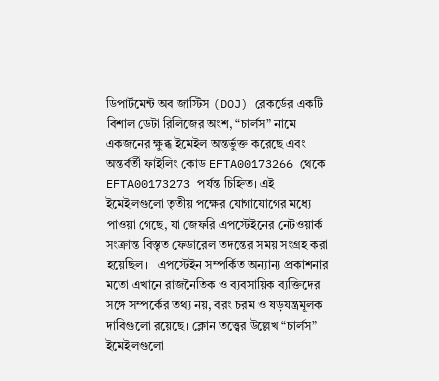ডিপার্টমেন্ট অব জাস্টিস (DOJ) রেকর্ডের একটি বিশাল ডেটা রিলিজের অংশ, “চার্লস” নামে একজনের ক্ষুব্ধ ইমেইল অন্তর্ভুক্ত করেছে এবং অন্তর্বর্তী ফাইলিং কোড EFTA00173266 থেকে EFTA00173273 পর্যন্ত চিহ্নিত। এই ইমেইলগুলো তৃতীয় পক্ষের যোগাযোগের মধ্যে পাওয়া গেছে, যা জেফরি এপস্টেইনের নেটওয়ার্ক সংক্রান্ত বিস্তৃত ফেডারেল তদন্তের সময় সংগ্রহ করা হয়েছিল।   এপস্টেইন সম্পর্কিত অন্যান্য প্রকাশনার মতো এখানে রাজনৈতিক ও ব্যবসায়িক ব্যক্তিদের সঙ্গে সম্পর্কের তথ্য নয়, বরং চরম ও ষড়যন্ত্রমূলক দাবিগুলো রয়েছে। ক্লোন তত্ত্বের উল্লেখ “চার্লস” ইমেইলগুলো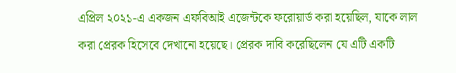এপ্রিল ২০২১-এ একজন এফবিআই এজেন্টকে ফরোয়ার্ড করা হয়েছিল, যাকে লাল করা প্রেরক হিসেবে দেখানো হয়েছে। প্রেরক দাবি করেছিলেন যে এটি একটি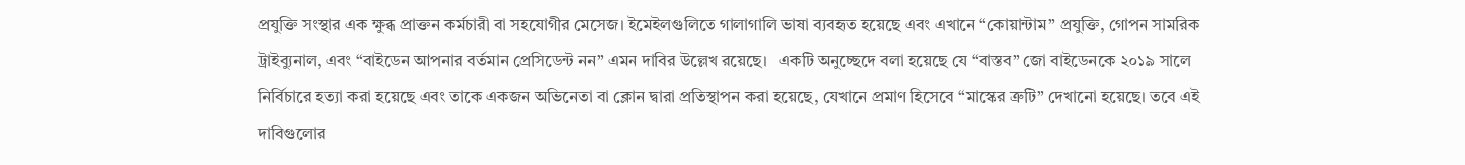প্রযুক্তি সংস্থার এক ক্ষুব্ধ প্রাক্তন কর্মচারী বা সহযোগীর মেসেজ। ইমেইলগুলিতে গালাগালি ভাষা ব্যবহৃত হয়েছে এবং এখানে “কোয়ান্টাম” প্রযুক্তি, গোপন সামরিক ট্রাইব্যুনাল, এবং “বাইডেন আপনার বর্তমান প্রেসিডেন্ট নন” এমন দাবির উল্লেখ রয়েছে।   একটি অনুচ্ছেদে বলা হয়েছে যে “বাস্তব” জো বাইডেনকে ২০১৯ সালে নির্বিচারে হত্যা করা হয়েছে এবং তাকে একজন অভিনেতা বা ক্লোন দ্বারা প্রতিস্থাপন করা হয়েছে, যেখানে প্রমাণ হিসেবে “মাস্কের ত্রুটি” দেখানো হয়েছে। তবে এই দাবিগুলোর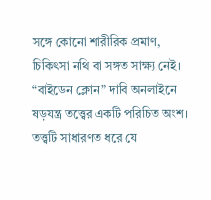সঙ্গে কোনো শারীরিক প্রমাণ, চিকিৎসা নথি বা সঙ্গত সাক্ষ্য নেই।   “বাইডেন ক্লোন” দাবি অনলাইনে ষড়যন্ত্র তত্ত্বের একটি পরিচিত অংশ। তত্ত্বটি সাধারণত ধরে যে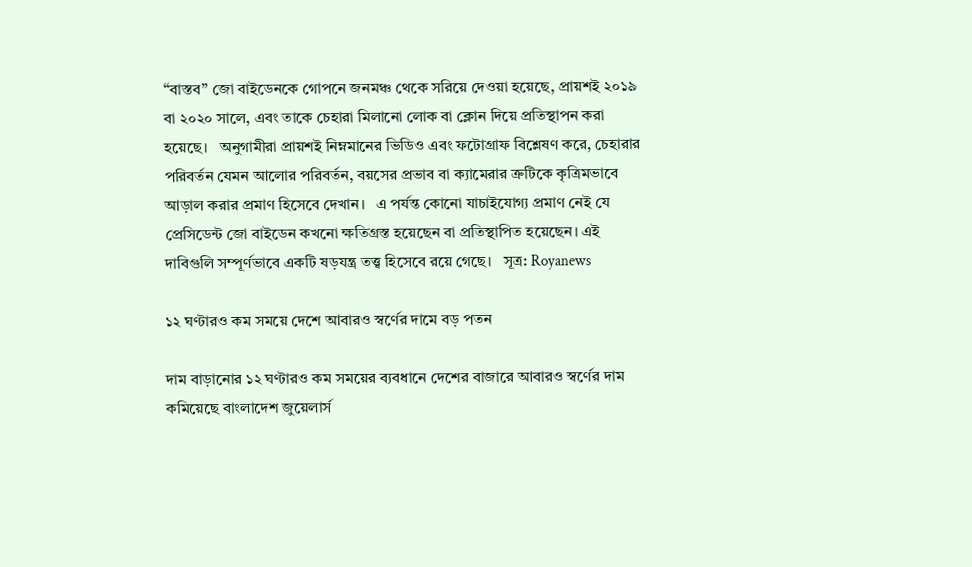“বাস্তব” জো বাইডেনকে গোপনে জনমঞ্চ থেকে সরিয়ে দেওয়া হয়েছে, প্রায়শই ২০১৯ বা ২০২০ সালে, এবং তাকে চেহারা মিলানো লোক বা ক্লোন দিয়ে প্রতিস্থাপন করা হয়েছে।   অনুগামীরা প্রায়শই নিম্নমানের ভিডিও এবং ফটোগ্রাফ বিশ্লেষণ করে, চেহারার পরিবর্তন যেমন আলোর পরিবর্তন, বয়সের প্রভাব বা ক্যামেরার ত্রুটিকে কৃত্রিমভাবে আড়াল করার প্রমাণ হিসেবে দেখান।   এ পর্যন্ত কোনো যাচাইযোগ্য প্রমাণ নেই যে প্রেসিডেন্ট জো বাইডেন কখনো ক্ষতিগ্রস্ত হয়েছেন বা প্রতিস্থাপিত হয়েছেন। এই দাবিগুলি সম্পূর্ণভাবে একটি ষড়যন্ত্র তত্ত্ব হিসেবে রয়ে গেছে।   সূত্র: Royanews

১২ ঘণ্টারও কম সময়ে দেশে আবারও স্বর্ণের দামে বড় পতন

দাম বাড়ানোর ১২ ঘণ্টারও কম সময়ের ব্যবধানে দেশের বাজারে আবারও স্বর্ণের দাম কমিয়েছে বাংলাদেশ জুয়েলার্স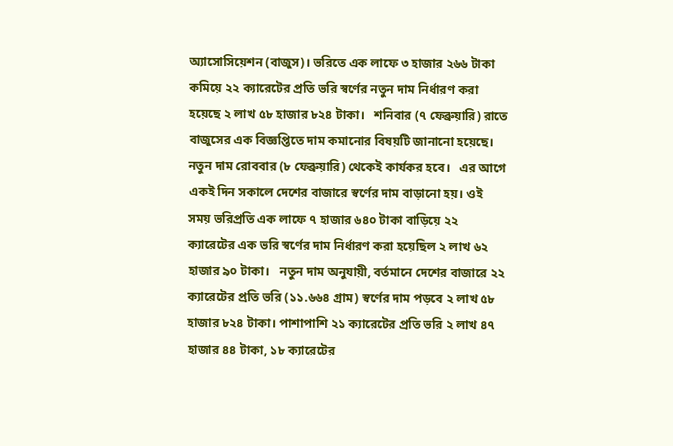অ্যাসোসিয়েশন (বাজুস)। ভরিতে এক লাফে ৩ হাজার ২৬৬ টাকা কমিয়ে ২২ ক্যারেটের প্রতি ভরি স্বর্ণের নতুন দাম নির্ধারণ করা হয়েছে ২ লাখ ৫৮ হাজার ৮২৪ টাকা।   শনিবার (৭ ফেব্রুয়ারি) রাতে বাজুসের এক বিজ্ঞপ্তিতে দাম কমানোর বিষয়টি জানানো হয়েছে। নতুন দাম রোববার (৮ ফেব্রুয়ারি) থেকেই কার্যকর হবে।   এর আগে একই দিন সকালে দেশের বাজারে স্বর্ণের দাম বাড়ানো হয়। ওই সময় ভরিপ্রতি এক লাফে ৭ হাজার ৬৪০ টাকা বাড়িয়ে ২২ ক্যারেটের এক ভরি স্বর্ণের দাম নির্ধারণ করা হয়েছিল ২ লাখ ৬২ হাজার ৯০ টাকা।   নতুন দাম অনুযায়ী, বর্তমানে দেশের বাজারে ২২ ক্যারেটের প্রতি ভরি (১১.৬৬৪ গ্রাম) স্বর্ণের দাম পড়বে ২ লাখ ৫৮ হাজার ৮২৪ টাকা। পাশাপাশি ২১ ক্যারেটের প্রতি ভরি ২ লাখ ৪৭ হাজার ৪৪ টাকা, ১৮ ক্যারেটের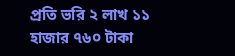প্রতি ভরি ২ লাখ ১১ হাজার ৭৬০ টাকা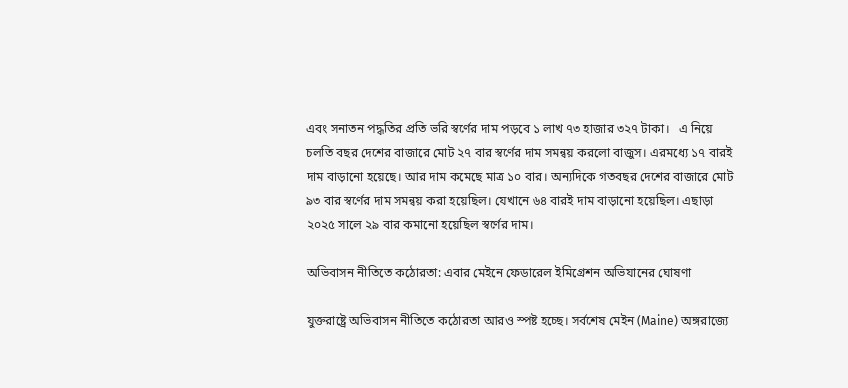এবং সনাতন পদ্ধতির প্রতি ভরি স্বর্ণের দাম পড়বে ১ লাখ ৭৩ হাজার ৩২৭ টাকা।   এ নিয়ে চলতি বছর দেশের বাজারে মোট ২৭ বার স্বর্ণের দাম সমন্বয় করলো বাজুস। এরমধ্যে ১৭ বারই দাম বাড়ানো হয়েছে। আর দাম কমেছে মাত্র ১০ বার। অন্যদিকে গতবছর দেশের বাজারে মোট ৯৩ বার স্বর্ণের দাম সমন্বয় করা হয়েছিল। যেখানে ৬৪ বারই দাম বাড়ানো হয়েছিল। এছাড়া ২০২৫ সালে ২৯ বার কমানো হয়েছিল স্বর্ণের দাম।

অভিবাসন নীতিতে কঠোরতা: এবার মেইনে ফেডারেল ইমিগ্রেশন অভিযানের ঘোষণা

যুক্তরাষ্ট্রে অভিবাসন নীতিতে কঠোরতা আরও স্পষ্ট হচ্ছে। সর্বশেষ মেইন (Maine) অঙ্গরাজ্যে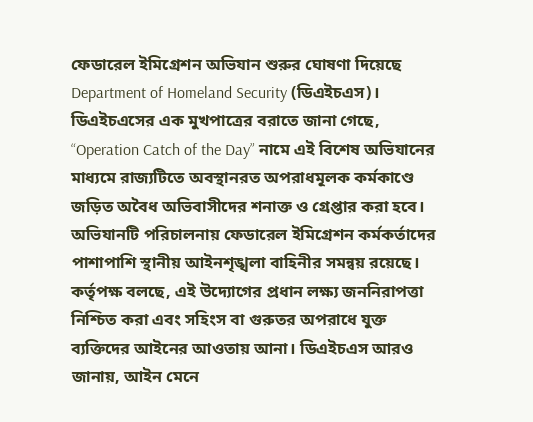ফেডারেল ইমিগ্রেশন অভিযান শুরুর ঘোষণা দিয়েছে Department of Homeland Security (ডিএইচএস)।   ডিএইচএসের এক মুখপাত্রের বরাতে জানা গেছে, “Operation Catch of the Day” নামে এই বিশেষ অভিযানের মাধ্যমে রাজ্যটিতে অবস্থানরত অপরাধমূলক কর্মকাণ্ডে জড়িত অবৈধ অভিবাসীদের শনাক্ত ও গ্রেপ্তার করা হবে। অভিযানটি পরিচালনায় ফেডারেল ইমিগ্রেশন কর্মকর্তাদের পাশাপাশি স্থানীয় আইনশৃঙ্খলা বাহিনীর সমন্বয় রয়েছে।   কর্তৃপক্ষ বলছে, এই উদ্যোগের প্রধান লক্ষ্য জননিরাপত্তা নিশ্চিত করা এবং সহিংস বা গুরুতর অপরাধে যুক্ত ব্যক্তিদের আইনের আওতায় আনা। ডিএইচএস আরও জানায়, আইন মেনে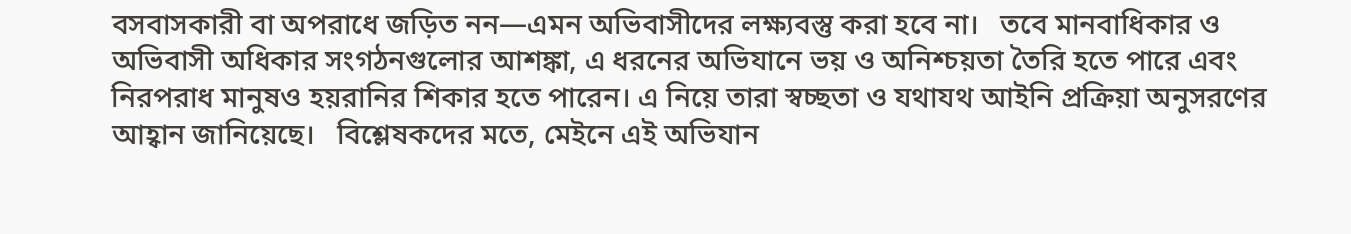বসবাসকারী বা অপরাধে জড়িত নন—এমন অভিবাসীদের লক্ষ্যবস্তু করা হবে না।   তবে মানবাধিকার ও অভিবাসী অধিকার সংগঠনগুলোর আশঙ্কা, এ ধরনের অভিযানে ভয় ও অনিশ্চয়তা তৈরি হতে পারে এবং নিরপরাধ মানুষও হয়রানির শিকার হতে পারেন। এ নিয়ে তারা স্বচ্ছতা ও যথাযথ আইনি প্রক্রিয়া অনুসরণের আহ্বান জানিয়েছে।   বিশ্লেষকদের মতে, মেইনে এই অভিযান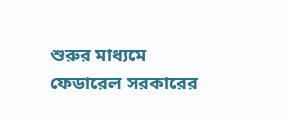শুরুর মাধ্যমে ফেডারেল সরকারের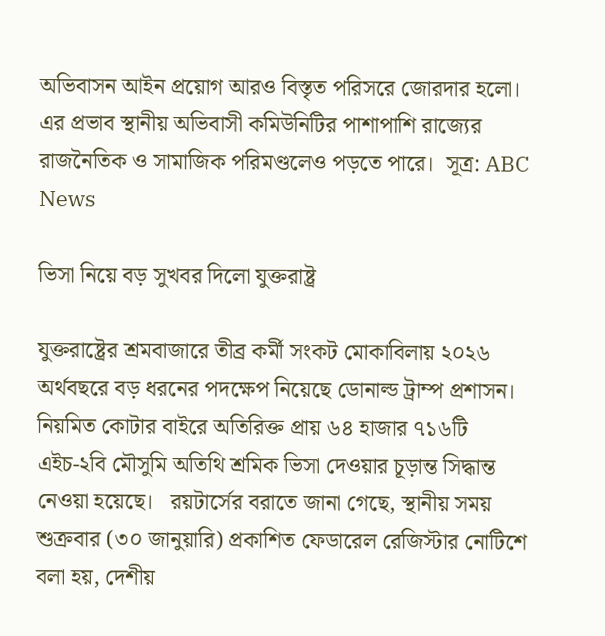অভিবাসন আইন প্রয়োগ আরও বিস্তৃত পরিসরে জোরদার হলো। এর প্রভাব স্থানীয় অভিবাসী কমিউনিটির পাশাপাশি রাজ্যের রাজনৈতিক ও সামাজিক পরিমণ্ডলেও পড়তে পারে।  সূত্র: ABC News

ভিসা নিয়ে বড় সুখবর দিলো যুক্তরাষ্ট্র

যুক্তরাষ্ট্রের শ্রমবাজারে তীব্র কর্মী সংকট মোকাবিলায় ২০২৬ অর্থবছরে বড় ধরনের পদক্ষেপ নিয়েছে ডোনাল্ড ট্রাম্প প্রশাসন। নিয়মিত কোটার বাইরে অতিরিক্ত প্রায় ৬৪ হাজার ৭১৬টি এইচ-২বি মৌসুমি অতিথি শ্রমিক ভিসা দেওয়ার চূড়ান্ত সিদ্ধান্ত নেওয়া হয়েছে।   রয়টার্সের বরাতে জানা গেছে, স্থানীয় সময় শুক্রবার (৩০ জানুয়ারি) প্রকাশিত ফেডারেল রেজিস্টার নোটিশে বলা হয়, দেশীয়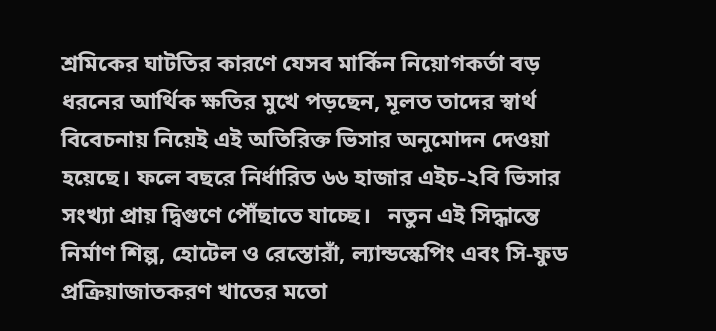শ্রমিকের ঘাটতির কারণে যেসব মার্কিন নিয়োগকর্তা বড় ধরনের আর্থিক ক্ষতির মুখে পড়ছেন, মূলত তাদের স্বার্থ বিবেচনায় নিয়েই এই অতিরিক্ত ভিসার অনুমোদন দেওয়া হয়েছে। ফলে বছরে নির্ধারিত ৬৬ হাজার এইচ-২বি ভিসার সংখ্যা প্রায় দ্বিগুণে পৌঁছাতে যাচ্ছে।   নতুন এই সিদ্ধান্তে নির্মাণ শিল্প, হোটেল ও রেস্তোরাঁ, ল্যান্ডস্কেপিং এবং সি-ফুড প্রক্রিয়াজাতকরণ খাতের মতো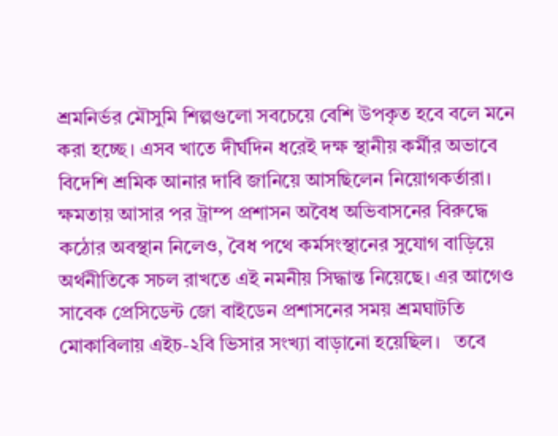শ্রমনির্ভর মৌসুমি শিল্পগুলো সবচেয়ে বেশি উপকৃত হবে বলে মনে করা হচ্ছে। এসব খাতে দীর্ঘদিন ধরেই দক্ষ স্থানীয় কর্মীর অভাবে বিদেশি শ্রমিক আনার দাবি জানিয়ে আসছিলেন নিয়োগকর্তারা।   ক্ষমতায় আসার পর ট্রাম্প প্রশাসন অবৈধ অভিবাসনের বিরুদ্ধে কঠোর অবস্থান নিলেও, বৈধ পথে কর্মসংস্থানের সুযোগ বাড়িয়ে অর্থনীতিকে সচল রাখতে এই নমনীয় সিদ্ধান্ত নিয়েছে। এর আগেও সাবেক প্রেসিডেন্ট জো বাইডেন প্রশাসনের সময় শ্রমঘাটতি মোকাবিলায় এইচ-২বি ভিসার সংখ্যা বাড়ানো হয়েছিল।   তবে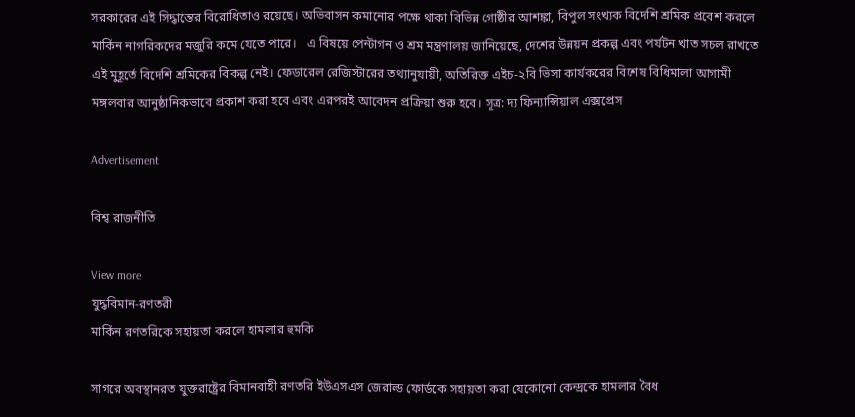সরকারের এই সিদ্ধান্তের বিরোধিতাও রয়েছে। অভিবাসন কমানোর পক্ষে থাকা বিভিন্ন গোষ্ঠীর আশঙ্কা, বিপুল সংখ্যক বিদেশি শ্রমিক প্রবেশ করলে মার্কিন নাগরিকদের মজুরি কমে যেতে পারে।   এ বিষয়ে পেন্টাগন ও শ্রম মন্ত্রণালয় জানিয়েছে, দেশের উন্নয়ন প্রকল্প এবং পর্যটন খাত সচল রাখতে এই মুহূর্তে বিদেশি শ্রমিকের বিকল্প নেই। ফেডারেল রেজিস্টারের তথ্যানুযায়ী, অতিরিক্ত এইচ-২বি ভিসা কার্যকরের বিশেষ বিধিমালা আগামী মঙ্গলবার আনুষ্ঠানিকভাবে প্রকাশ করা হবে এবং এরপরই আবেদন প্রক্রিয়া শুরু হবে। সূত্র: দ্য ফিন্যান্সিয়াল এক্সপ্রেস

Advertisement

বিশ্ব রাজনীতি

View more
যুদ্ধবিমান-রণতরী
মার্কিন রণতরিকে সহায়তা করলে হামলার হুমকি

সাগরে অবস্থানরত যুক্তরাষ্ট্রের বিমানবাহী রণতরি ইউএসএস জেরাল্ড ফোর্ডকে সহায়তা করা যেকোনো কেন্দ্রকে হামলার বৈধ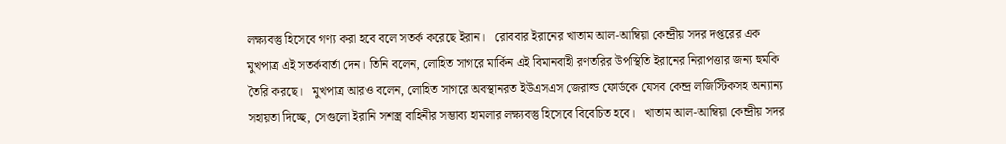লক্ষ্যবস্তু হিসেবে গণ্য করা হবে বলে সতর্ক করেছে ইরান।   রোববার ইরানের খাতাম আল-আম্বিয়া কেন্দ্রীয় সদর দপ্তরের এক মুখপাত্র এই সতর্কবার্তা দেন। তিনি বলেন, লোহিত সাগরে মার্কিন এই বিমানবাহী রণতরির উপস্থিতি ইরানের নিরাপত্তার জন্য হুমকি তৈরি করছে।   মুখপাত্র আরও বলেন, লোহিত সাগরে অবস্থানরত ইউএসএস জেরাল্ড ফোর্ডকে যেসব কেন্দ্র লজিস্টিকসহ অন্যান্য সহায়তা দিচ্ছে, সেগুলো ইরানি সশস্ত্র বাহিনীর সম্ভাব্য হামলার লক্ষ্যবস্তু হিসেবে বিবেচিত হবে।   খাতাম আল-আম্বিয়া কেন্দ্রীয় সদর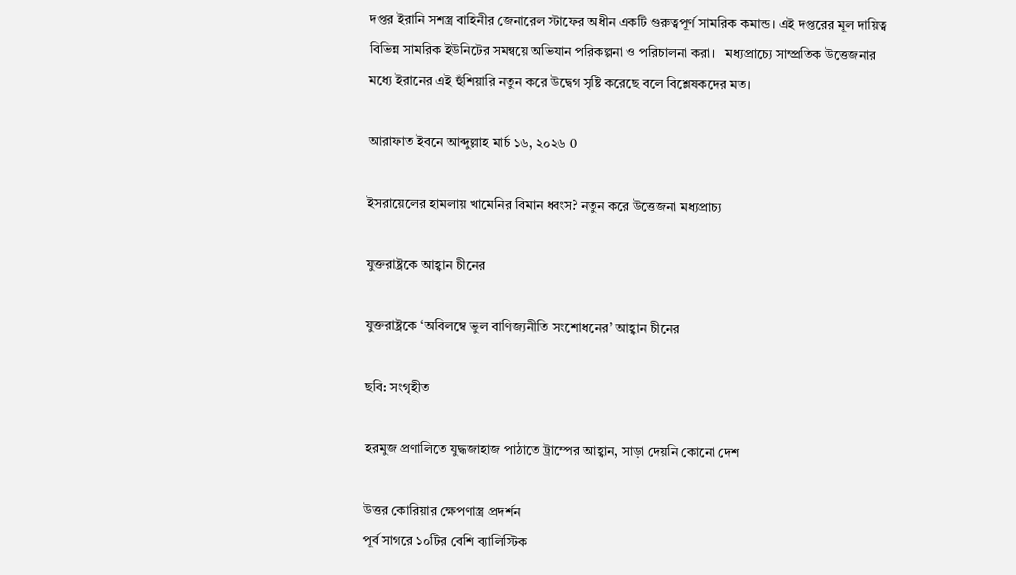দপ্তর ইরানি সশস্ত্র বাহিনীর জেনারেল স্টাফের অধীন একটি গুরুত্বপূর্ণ সামরিক কমান্ড। এই দপ্তরের মূল দায়িত্ব বিভিন্ন সামরিক ইউনিটের সমন্বয়ে অভিযান পরিকল্পনা ও পরিচালনা করা।   মধ্যপ্রাচ্যে সাম্প্রতিক উত্তেজনার মধ্যে ইরানের এই হুঁশিয়ারি নতুন করে উদ্বেগ সৃষ্টি করেছে বলে বিশ্লেষকদের মত।

আরাফাত ইবনে আব্দুল্লাহ মার্চ ১৬, ২০২৬ 0

ইসরায়েলের হামলায় খামেনির বিমান ধ্বংস? নতুন করে উত্তেজনা মধ্যপ্রাচ্য

যুক্তরাষ্ট্রকে আহ্বান চীনের

যুক্তরাষ্ট্রকে ‘অবিলম্বে ভুল বাণিজ্যনীতি সংশোধনের’ আহ্বান চীনের

ছবি: সংগৃহীত

হরমুজ প্রণালিতে যুদ্ধজাহাজ পাঠাতে ট্রাম্পের আহ্বান, সাড়া দেয়নি কোনো দেশ

উত্তর কোরিয়ার ক্ষেপণাস্ত্র প্রদর্শন
পূর্ব সাগরে ১০টির বেশি ব্যালিস্টিক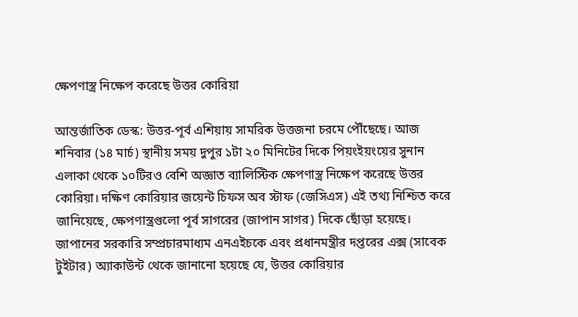ক্ষেপণাস্ত্র নিক্ষেপ করেছে উত্তর কোরিয়া

আন্তর্জাতিক ডেস্ক: উত্তর-পূর্ব এশিয়ায় সামরিক উত্তজনা চরমে পৌঁছেছে। আজ শনিবার (১৪ মার্চ) স্থানীয় সময় দুপুর ১টা ২০ মিনিটের দিকে পিয়ংইয়ংয়ের সুনান এলাকা থেকে ১০টিরও বেশি অজ্ঞাত ব্যালিস্টিক ক্ষেপণাস্ত্র নিক্ষেপ করেছে উত্তর কোরিয়া। দক্ষিণ কোরিয়ার জয়েন্ট চিফস অব স্টাফ (জেসিএস) এই তথ্য নিশ্চিত করে জানিয়েছে, ক্ষেপণাস্ত্রগুলো পূর্ব সাগরের (জাপান সাগর) দিকে ছোঁড়া হয়েছে।   জাপানের সরকারি সম্প্রচারমাধ্যম এনএইচকে এবং প্রধানমন্ত্রীর দপ্তরের এক্স (সাবেক টুইটার) অ্যাকাউন্ট থেকে জানানো হয়েছে যে, উত্তর কোরিয়ার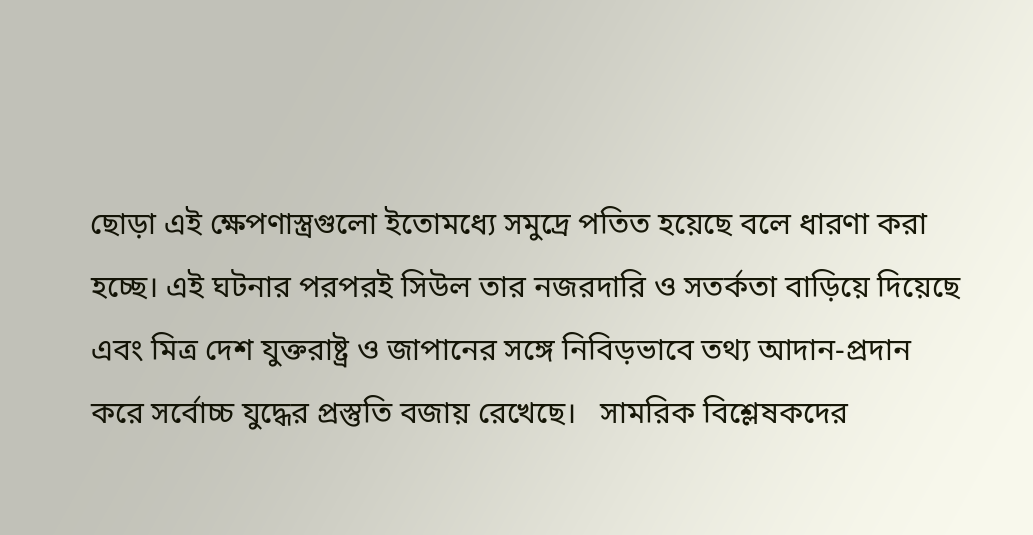ছোড়া এই ক্ষেপণাস্ত্রগুলো ইতোমধ্যে সমুদ্রে পতিত হয়েছে বলে ধারণা করা হচ্ছে। এই ঘটনার পরপরই সিউল তার নজরদারি ও সতর্কতা বাড়িয়ে দিয়েছে এবং মিত্র দেশ যুক্তরাষ্ট্র ও জাপানের সঙ্গে নিবিড়ভাবে তথ্য আদান-প্রদান করে সর্বোচ্চ যুদ্ধের প্রস্তুতি বজায় রেখেছে।   সামরিক বিশ্লেষকদের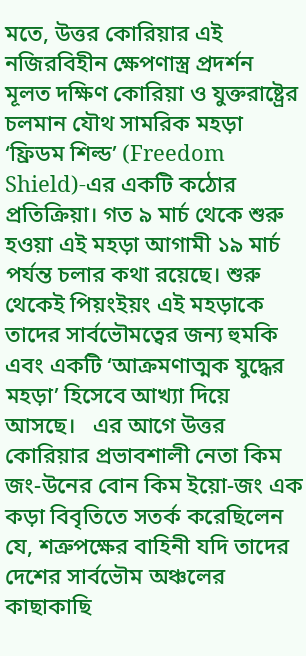মতে, উত্তর কোরিয়ার এই নজিরবিহীন ক্ষেপণাস্ত্র প্রদর্শন মূলত দক্ষিণ কোরিয়া ও যুক্তরাষ্ট্রের চলমান যৌথ সামরিক মহড়া ‘ফ্রিডম শিল্ড’ (Freedom Shield)-এর একটি কঠোর প্রতিক্রিয়া। গত ৯ মার্চ থেকে শুরু হওয়া এই মহড়া আগামী ১৯ মার্চ পর্যন্ত চলার কথা রয়েছে। শুরু থেকেই পিয়ংইয়ং এই মহড়াকে তাদের সার্বভৌমত্বের জন্য হুমকি এবং একটি ‘আক্রমণাত্মক যুদ্ধের মহড়া’ হিসেবে আখ্যা দিয়ে আসছে।   এর আগে উত্তর কোরিয়ার প্রভাবশালী নেতা কিম জং-উনের বোন কিম ইয়ো-জং এক কড়া বিবৃতিতে সতর্ক করেছিলেন যে, শত্রুপক্ষের বাহিনী যদি তাদের দেশের সার্বভৌম অঞ্চলের কাছাকাছি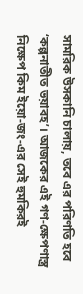সামরিক উসকানি চালায়, তবে এর পরিণতি হবে ‘কল্পনাতীত ভয়াবহ’। আজকের এই গণ-ক্ষেপণাস্ত্র নিক্ষেপ কিম ইয়ো-জং-এর সেই হুমকিরই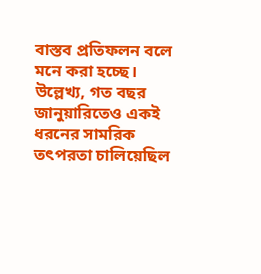বাস্তব প্রতিফলন বলে মনে করা হচ্ছে। উল্লেখ্য, গত বছর জানুয়ারিতেও একই ধরনের সামরিক তৎপরতা চালিয়েছিল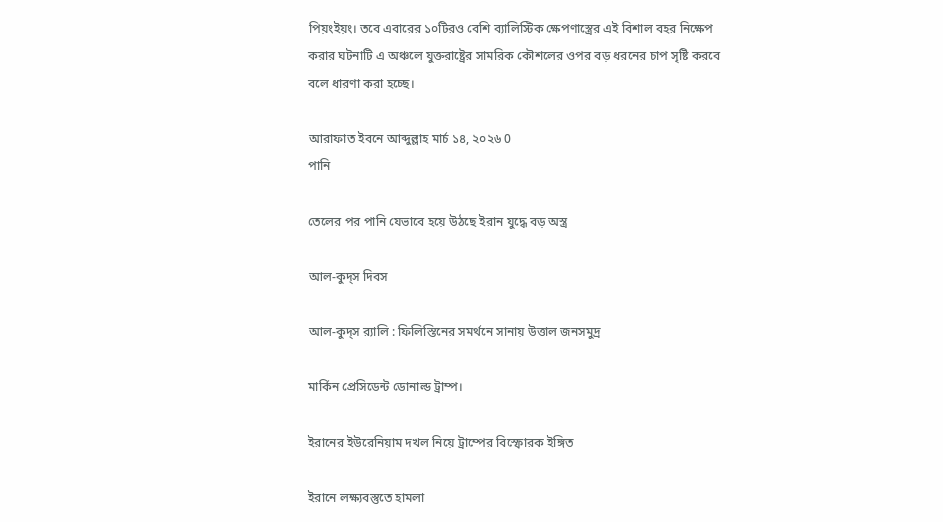পিয়ংইয়ং। তবে এবারের ১০টিরও বেশি ব্যালিস্টিক ক্ষেপণাস্ত্রের এই বিশাল বহর নিক্ষেপ করার ঘটনাটি এ অঞ্চলে যুক্তরাষ্ট্রের সামরিক কৌশলের ওপর বড় ধরনের চাপ সৃষ্টি করবে বলে ধারণা করা হচ্ছে।

আরাফাত ইবনে আব্দুল্লাহ মার্চ ১৪, ২০২৬ 0
পানি

তেলের পর পানি যেভাবে হয়ে উঠছে ইরান যুদ্ধে বড় অস্ত্র

আল-কুদ্স দিবস

আল-কুদ্স র‍্যালি : ফিলিস্তিনের সমর্থনে সানায় উত্তাল জনসমুদ্র

মার্কিন প্রেসিডেন্ট ডোনাল্ড ট্রাম্প।

ইরানের ইউরেনিয়াম দখল নিয়ে ট্রাম্পের বিস্ফোরক ইঙ্গিত

ইরানে লক্ষ্যবস্তুতে হামলা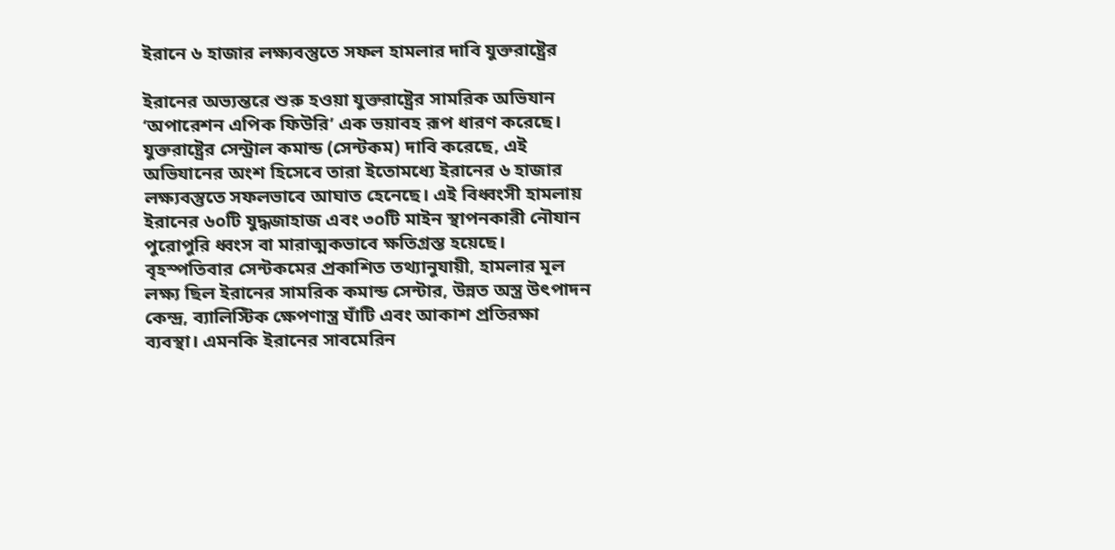ইরানে ৬ হাজার লক্ষ্যবস্তুতে সফল হামলার দাবি যুক্তরাষ্ট্রের

ইরানের অভ্যন্তরে শুরু হওয়া যুক্তরাষ্ট্রের সামরিক অভিযান ‘অপারেশন এপিক ফিউরি’ এক ভয়াবহ রূপ ধারণ করেছে। যুক্তরাষ্ট্রের সেন্ট্রাল কমান্ড (সেন্টকম) দাবি করেছে, এই অভিযানের অংশ হিসেবে তারা ইতোমধ্যে ইরানের ৬ হাজার লক্ষ্যবস্তুতে সফলভাবে আঘাত হেনেছে। এই বিধ্বংসী হামলায় ইরানের ৬০টি যুদ্ধজাহাজ এবং ৩০টি মাইন স্থাপনকারী নৌযান পুরোপুরি ধ্বংস বা মারাত্মকভাবে ক্ষতিগ্রস্ত হয়েছে। বৃহস্পতিবার সেন্টকমের প্রকাশিত তথ্যানুযায়ী, হামলার মূল লক্ষ্য ছিল ইরানের সামরিক কমান্ড সেন্টার, উন্নত অস্ত্র উৎপাদন কেন্দ্র, ব্যালিস্টিক ক্ষেপণাস্ত্র ঘাঁটি এবং আকাশ প্রতিরক্ষা ব্যবস্থা। এমনকি ইরানের সাবমেরিন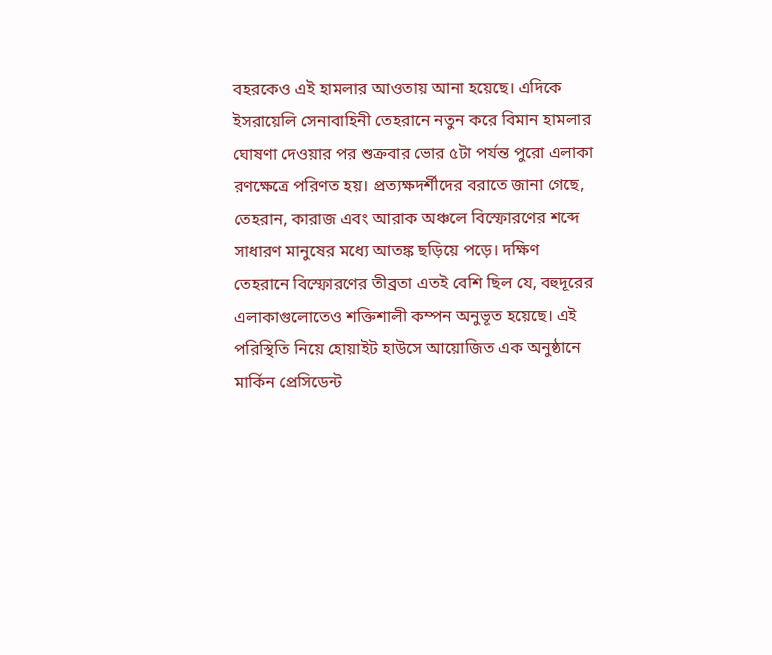বহরকেও এই হামলার আওতায় আনা হয়েছে। এদিকে ইসরায়েলি সেনাবাহিনী তেহরানে নতুন করে বিমান হামলার ঘোষণা দেওয়ার পর শুক্রবার ভোর ৫টা পর্যন্ত পুরো এলাকা রণক্ষেত্রে পরিণত হয়। প্রত্যক্ষদর্শীদের বরাতে জানা গেছে, তেহরান, কারাজ এবং আরাক অঞ্চলে বিস্ফোরণের শব্দে সাধারণ মানুষের মধ্যে আতঙ্ক ছড়িয়ে পড়ে। দক্ষিণ তেহরানে বিস্ফোরণের তীব্রতা এতই বেশি ছিল যে, বহুদূরের এলাকাগুলোতেও শক্তিশালী কম্পন অনুভূত হয়েছে। এই পরিস্থিতি নিয়ে হোয়াইট হাউসে আয়োজিত এক অনুষ্ঠানে মার্কিন প্রেসিডেন্ট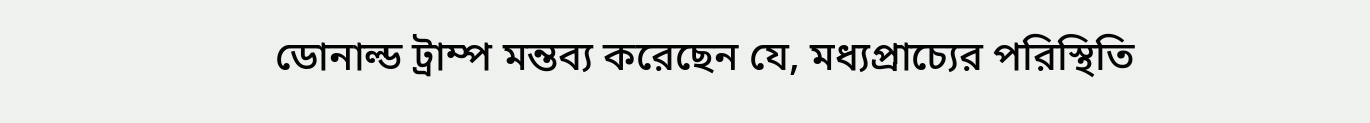ডোনাল্ড ট্রাম্প মন্তব্য করেছেন যে, মধ্যপ্রাচ্যের পরিস্থিতি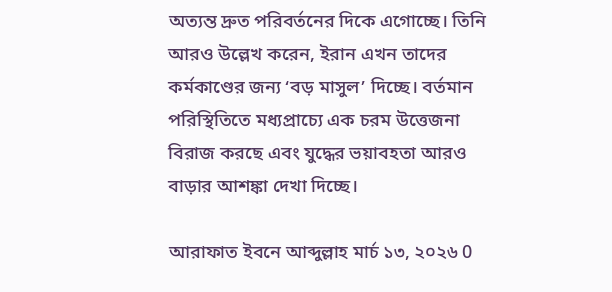অত্যন্ত দ্রুত পরিবর্তনের দিকে এগোচ্ছে। তিনি আরও উল্লেখ করেন, ইরান এখন তাদের কর্মকাণ্ডের জন্য ‘বড় মাসুল’ দিচ্ছে। বর্তমান পরিস্থিতিতে মধ্যপ্রাচ্যে এক চরম উত্তেজনা বিরাজ করছে এবং যুদ্ধের ভয়াবহতা আরও বাড়ার আশঙ্কা দেখা দিচ্ছে।

আরাফাত ইবনে আব্দুল্লাহ মার্চ ১৩, ২০২৬ 0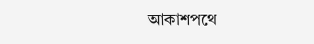আকাশপথে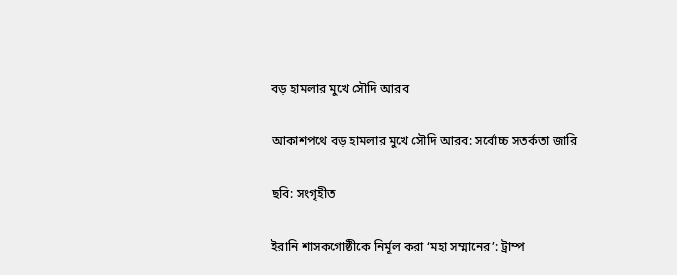বড় হামলার মুখে সৌদি আরব

আকাশপথে বড় হামলার মুখে সৌদি আরব: সর্বোচ্চ সতর্কতা জারি

ছবি: সংগৃহীত

ইরানি শাসকগোষ্ঠীকে নির্মূল করা ‘মহা সম্মানের’: ট্রাম্প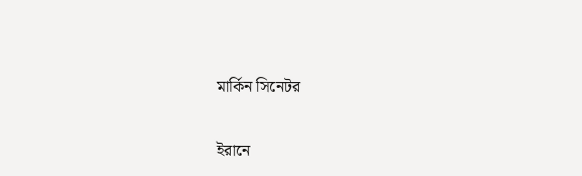মার্কিন সিনেটর

ইরানে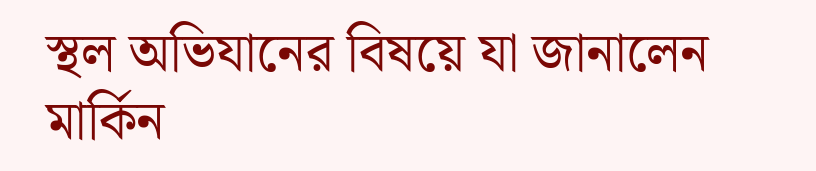স্থল অভিযানের বিষয়ে যা জানালেন মার্কিন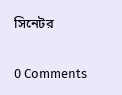সিনেটর

0 Comments